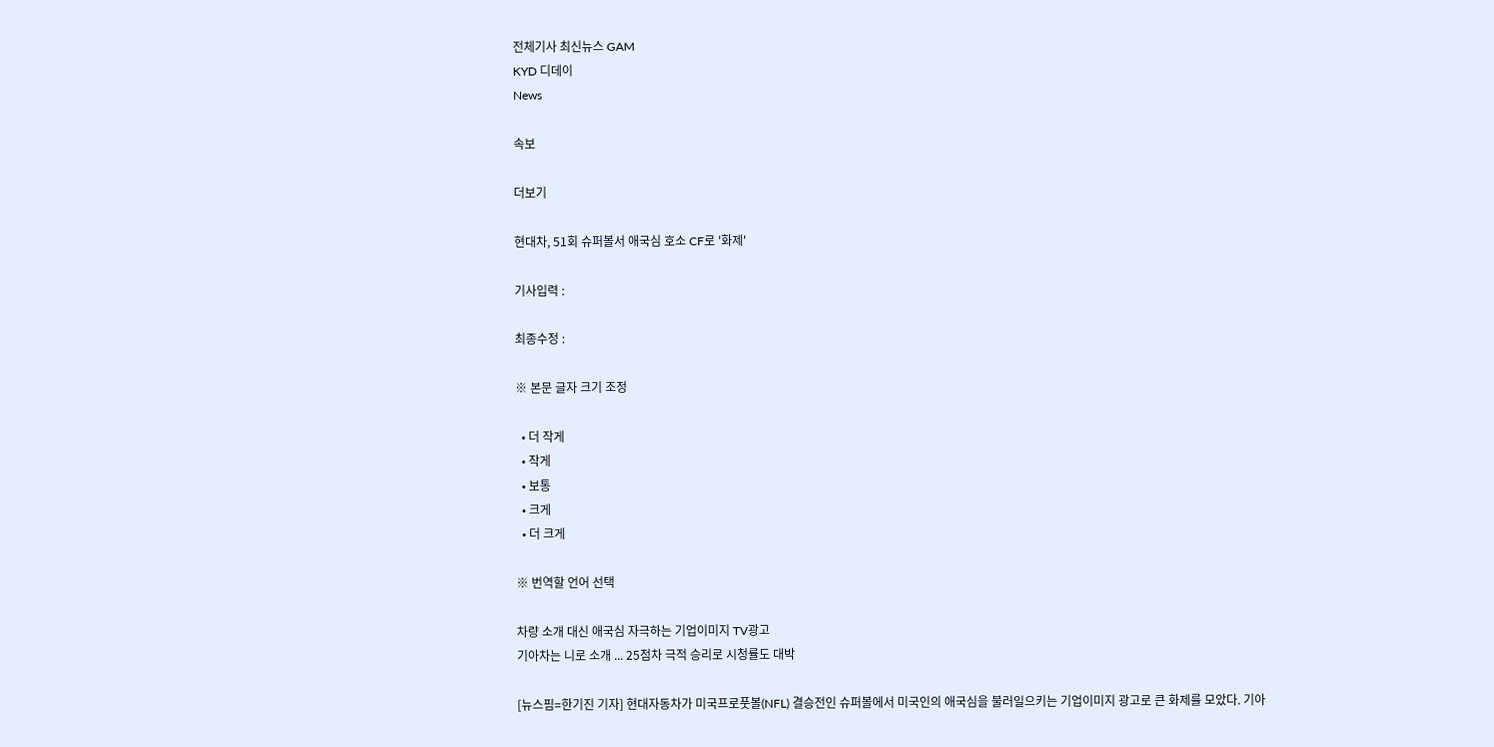전체기사 최신뉴스 GAM
KYD 디데이
News

속보

더보기

현대차, 51회 슈퍼볼서 애국심 호소 CF로 '화제'

기사입력 :

최종수정 :

※ 본문 글자 크기 조정

  • 더 작게
  • 작게
  • 보통
  • 크게
  • 더 크게

※ 번역할 언어 선택

차량 소개 대신 애국심 자극하는 기업이미지 TV광고
기아차는 니로 소개 ... 25점차 극적 승리로 시청률도 대박

[뉴스핌=한기진 기자] 현대자동차가 미국프로풋볼(NFL) 결승전인 슈퍼볼에서 미국인의 애국심을 불러일으키는 기업이미지 광고로 큰 화제를 모았다. 기아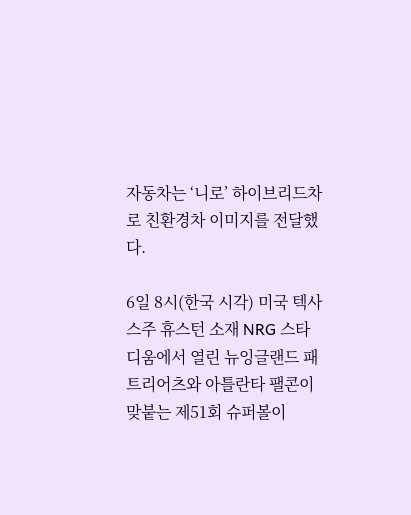자동차는 ‘니로’ 하이브리드차로 친환경차 이미지를 전달했다.

6일 8시(한국 시각) 미국 텍사스주 휴스턴 소재 NRG 스타디움에서 열린 뉴잉글랜드 패트리어츠와 아틀란타 팰콘이 맞붙는 제51회 슈퍼볼이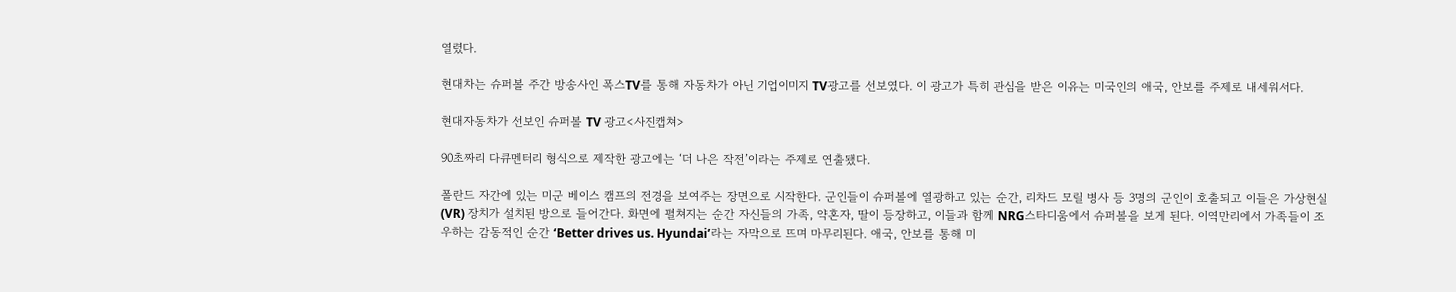열렸다.

현대차는 슈퍼볼 주간 방송사인 폭스TV를 통해 자동차가 아닌 기업이미지 TV광고를 선보였다. 이 광고가 특히 관심을 받은 이유는 미국인의 애국, 안보를 주제로 내세워서다.

현대자동차가 선보인 슈퍼볼 TV 광고<사진캡쳐>

90초짜리 다큐멘터리 형식으로 제작한 광고에는 ‘더 나은 작전’이라는 주제로 연출됐다.

폴란드 자간에 있는 미군 베이스 캠프의 전경을 보여주는 장면으로 시작한다. 군인들이 슈퍼볼에 열광하고 있는 순간, 리차드 모릴 병사 등 3명의 군인이 호출되고 이들은 가상현실(VR) 장치가 설치된 방으로 들어간다. 화면에 펼쳐지는 순간 자신들의 가족, 약혼자, 딸이 등장하고, 이들과 함께 NRG스타디움에서 슈퍼볼을 보게 된다. 이역만리에서 가족들이 조우하는 감동적인 순간 ‘Better drives us. Hyundai’라는 자막으로 뜨며 마무리된다. 애국, 안보를 통해 미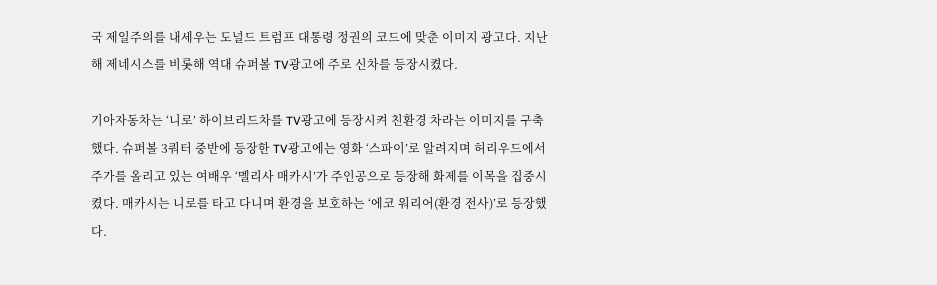국 제일주의를 내세우는 도널드 트럼프 대통령 정권의 코드에 맞춘 이미지 광고다. 지난해 제네시스를 비롯해 역대 슈퍼볼 TV광고에 주로 신차를 등장시켰다.

기아자동차는 ‘니로’ 하이브리드차를 TV광고에 등장시켜 친환경 차라는 이미지를 구축했다. 슈퍼볼 3쿼터 중반에 등장한 TV광고에는 영화 ‘스파이’로 알려지며 허리우드에서 주가를 올리고 있는 여배우 ‘멜리사 매카시’가 주인공으로 등장해 화제를 이목을 집중시켰다. 매카시는 니로를 타고 다니며 환경을 보호하는 ‘에코 워리어(환경 전사)’로 등장했다.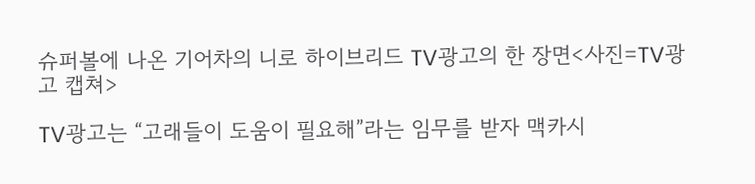슈퍼볼에 나온 기어차의 니로 하이브리드 TV광고의 한 장면<사진=TV광고 캡쳐>

TV광고는 “고래들이 도움이 필요해”라는 임무를 받자 맥카시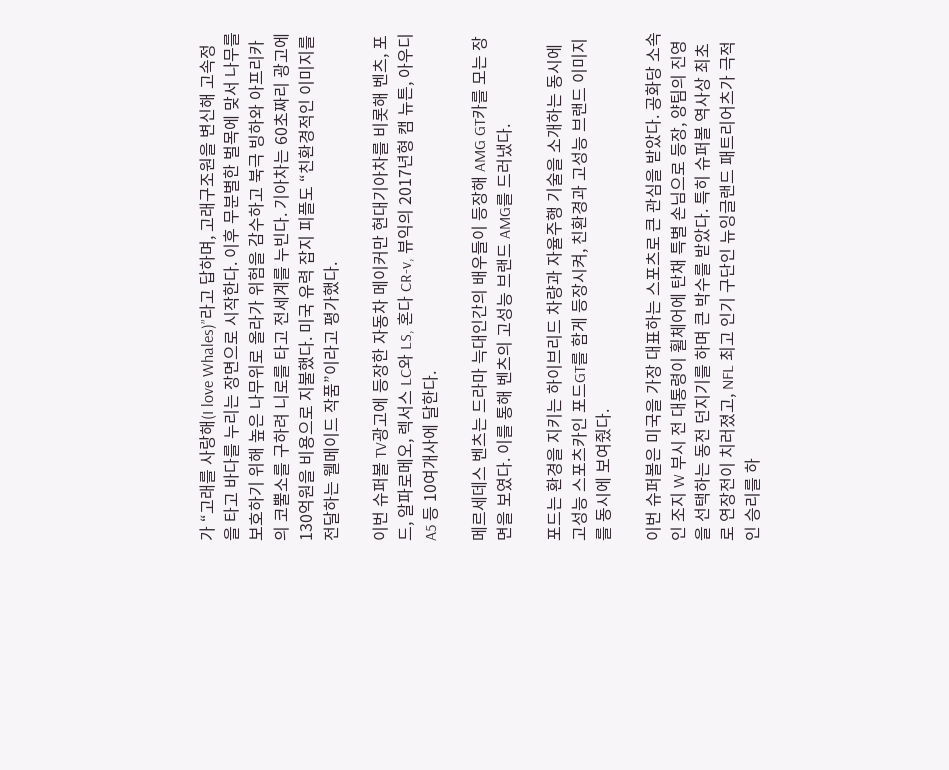가 “고래를 사랑해(I love Whales)”라고 답하며, 고래구조원을 변신해 고속정을 타고 바다를 누리는 장면으로 시작한다. 이후 무분별한 벌목에 맞서 나무를 보호하기 위해 높은 나무위로 올라가 위험을 감수하고 북극 빙하와 아프리카의 코뿔소를 구하려 니로를 타고 전세계를 누빈다. 기아차는 60초짜리 광고에 130억원을 비용으로 지불했다. 미국 유력 잡지 피플도 “친환경적인 이미지를 전달하는 웰메이드 작품”이라고 평가했다.

이번 슈퍼볼 TV광고에 등장한 자동차 메이커만 현대기아차를 비롯해 벤츠, 포드, 알파로메오, 렉서스 LC와 LS, 혼다 CR-v, 뷰익의 2017년형 캠 뉴튼, 아우디 A5 등 10여개사에 달한다.

메르세데스 벤츠는 드라마 늑대인간의 배우들이 등장해 AMG GT카를 모는 장면을 보였다. 이를 통해 벤츠의 고성능 브랜드 AMG를 드러냈다.

포드는 환경을 지키는 하이브리드 차량과 자율주행 기술을 소개하는 동시에 고성능 스포츠카인 포드GT를 함게 등장시켜, 친환경과 고성능 브랜드 이미지를 동시에 보여줬다.

이번 슈퍼볼은 미국을 가장 대표하는 스포츠로 큰 관심을 받았다. 공화당 소속인 조지 W 부시 전 대통령이 휠체어에 탄채 특별 손님으로 등장, 양팀의 진영을 선택하는 동전 던지기를 하며 큰 박수를 받았다. 특히 슈퍼볼 역사상 최초로 연장전이 치러졌고, NFL 최고 인기 구단인 뉴잉글랜드 패트리어츠가 극적인 승리를 하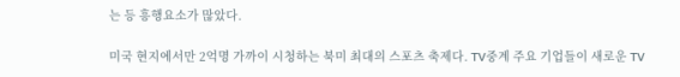는 등 흥행요소가 많았다.

미국 현지에서만 2억명 가까이 시청하는 북미 최대의 스포츠 축제다. TV중계 주요 기업들이 새로운 TV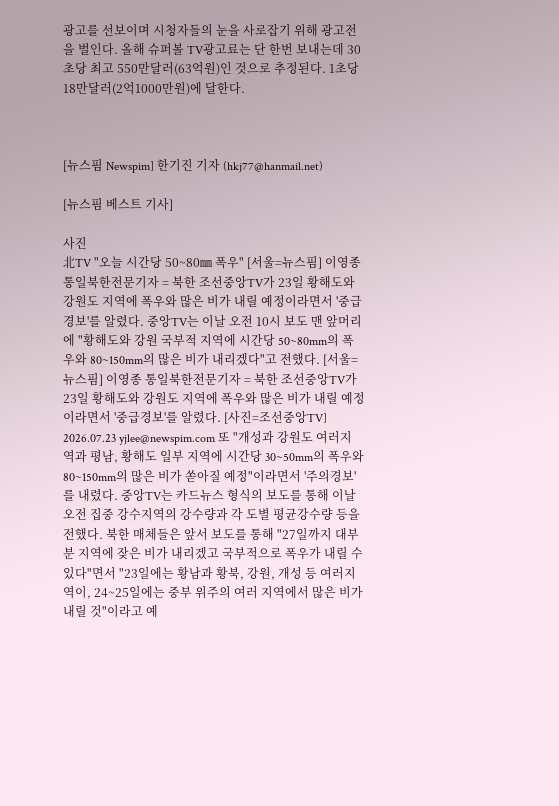광고를 선보이며 시청자들의 눈을 사로잡기 위해 광고전을 벌인다. 올해 슈퍼볼 TV광고료는 단 한번 보내는데 30초당 최고 550만달러(63억원)인 것으로 추정된다. 1초당 18만달러(2억1000만원)에 달한다.



[뉴스핌 Newspim] 한기진 기자 (hkj77@hanmail.net)

[뉴스핌 베스트 기사]

사진
北TV "오늘 시간당 50~80㎜ 폭우" [서울=뉴스핌] 이영종 통일북한전문기자 = 북한 조선중앙TV가 23일 황해도와 강원도 지역에 폭우와 많은 비가 내릴 예정이라면서 '중급경보'를 알렸다. 중앙TV는 이날 오전 10시 보도 맨 앞머리에 "황해도와 강원 국부적 지역에 시간당 50~80mm의 폭우와 80~150mm의 많은 비가 내리겠다"고 전했다. [서울=뉴스핌] 이영종 통일북한전문기자 = 북한 조선중앙TV가 23일 황해도와 강원도 지역에 폭우와 많은 비가 내릴 예정이라면서 '중급경보'를 알렸다. [사진=조선중앙TV] 2026.07.23 yjlee@newspim.com 또 "개성과 강원도 여러지역과 평남, 황해도 일부 지역에 시간당 30~50mm의 폭우와 80~150mm의 많은 비가 쏟아질 예정"이라면서 '주의경보'를 내렸다. 중앙TV는 카드뉴스 형식의 보도를 통해 이날 오전 집중 강수지역의 강수량과 각 도별 평균강수량 등을 전했다. 북한 매체들은 앞서 보도를 통해 "27일까지 대부분 지역에 잦은 비가 내리겠고 국부적으로 폭우가 내릴 수 있다"면서 "23일에는 황남과 황북, 강원, 개성 등 여러지역이, 24~25일에는 중부 위주의 여러 지역에서 많은 비가 내릴 것"이라고 예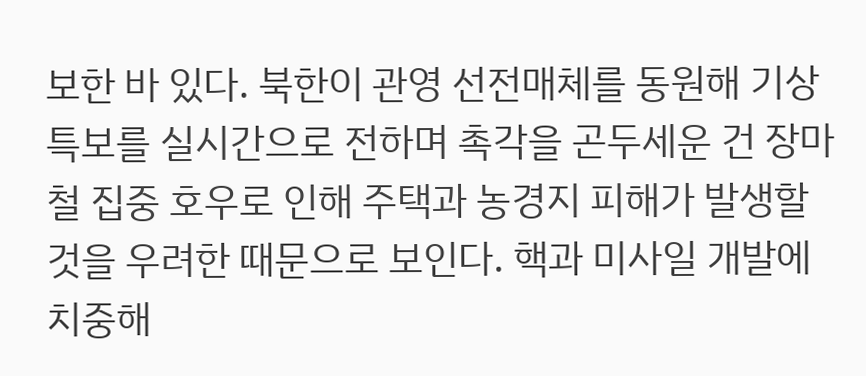보한 바 있다. 북한이 관영 선전매체를 동원해 기상특보를 실시간으로 전하며 촉각을 곤두세운 건 장마철 집중 호우로 인해 주택과 농경지 피해가 발생할 것을 우려한 때문으로 보인다. 핵과 미사일 개발에 치중해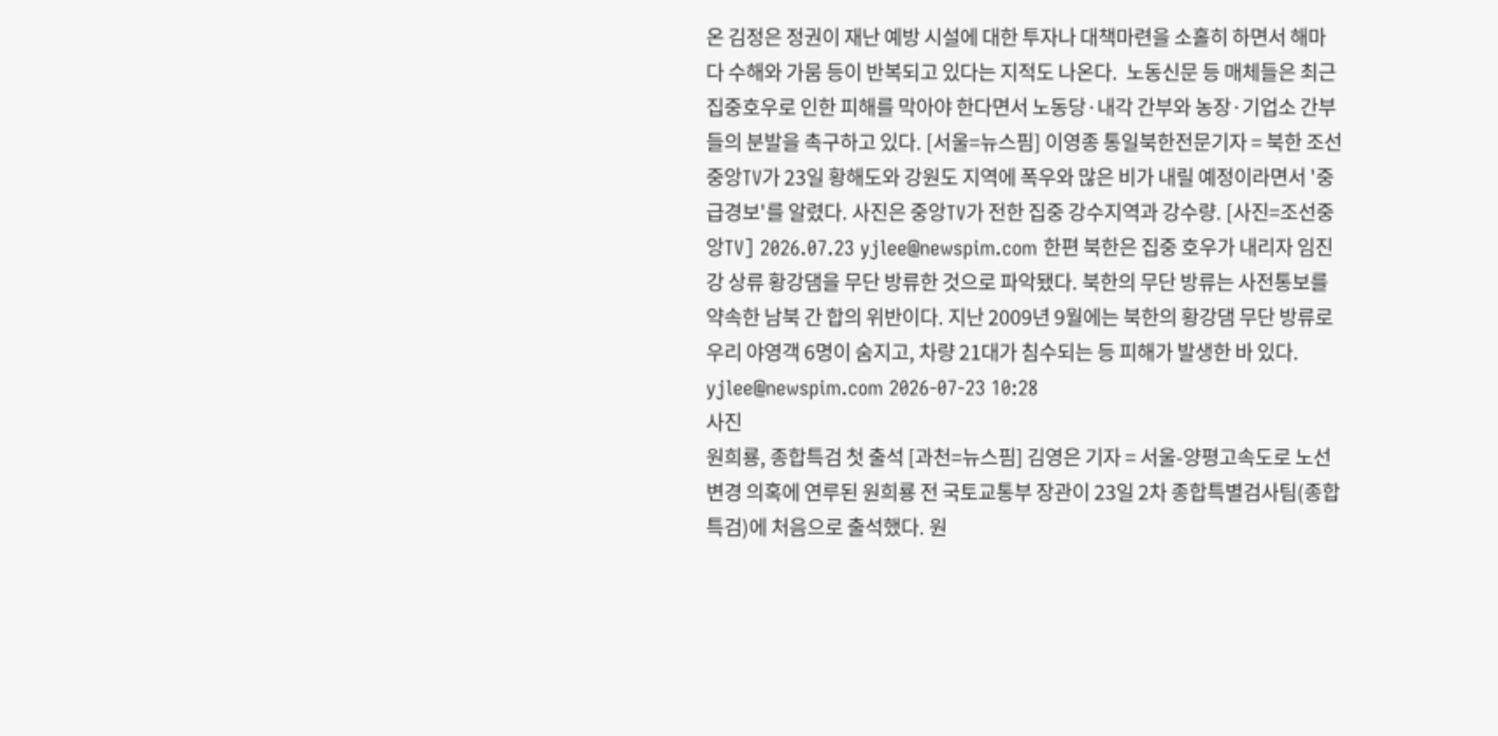온 김정은 정권이 재난 예방 시설에 대한 투자나 대책마련을 소홀히 하면서 해마다 수해와 가뭄 등이 반복되고 있다는 지적도 나온다.  노동신문 등 매체들은 최근 집중호우로 인한 피해를 막아야 한다면서 노동당·내각 간부와 농장·기업소 간부들의 분발을 촉구하고 있다. [서울=뉴스핌] 이영종 통일북한전문기자 = 북한 조선중앙TV가 23일 황해도와 강원도 지역에 폭우와 많은 비가 내릴 예정이라면서 '중급경보'를 알렸다. 사진은 중앙TV가 전한 집중 강수지역과 강수량. [사진=조선중앙TV] 2026.07.23 yjlee@newspim.com 한편 북한은 집중 호우가 내리자 임진강 상류 황강댐을 무단 방류한 것으로 파악됐다. 북한의 무단 방류는 사전통보를 약속한 남북 간 합의 위반이다. 지난 2009년 9월에는 북한의 황강댐 무단 방류로 우리 야영객 6명이 숨지고, 차량 21대가 침수되는 등 피해가 발생한 바 있다.   yjlee@newspim.com 2026-07-23 10:28
사진
원희룡, 종합특검 첫 출석 [과천=뉴스핌] 김영은 기자 = 서울-양평고속도로 노선 변경 의혹에 연루된 원희룡 전 국토교통부 장관이 23일 2차 종합특별검사팀(종합특검)에 처음으로 출석했다. 원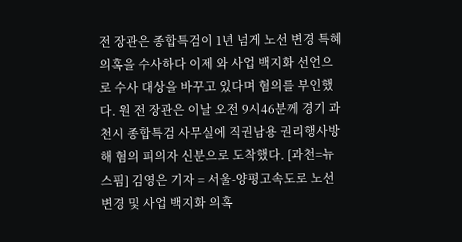전 장관은 종합특검이 1년 넘게 노선 변경 특혜 의혹을 수사하다 이제 와 사업 백지화 선언으로 수사 대상을 바꾸고 있다며 혐의를 부인했다. 원 전 장관은 이날 오전 9시46분께 경기 과천시 종합특검 사무실에 직권남용 권리행사방해 혐의 피의자 신분으로 도착했다. [과천=뉴스핌] 김영은 기자 = 서울-양평고속도로 노선 변경 및 사업 백지화 의혹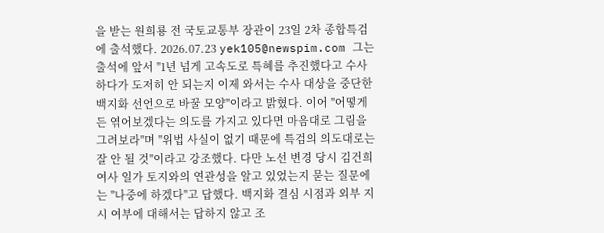을 받는 원희룡 전 국토교통부 장관이 23일 2차 종합특검에 출석했다. 2026.07.23 yek105@newspim.com 그는 출석에 앞서 "1년 넘게 고속도로 특혜를 추진했다고 수사하다가 도저히 안 되는지 이제 와서는 수사 대상을 중단한 백지화 선언으로 바꿀 모양"이라고 밝혔다. 이어 "어떻게든 엮어보겠다는 의도를 가지고 있다면 마음대로 그림을 그려보라"며 "위법 사실이 없기 때문에 특검의 의도대로는 잘 안 될 것"이라고 강조했다. 다만 노선 변경 당시 김건희 여사 일가 토지와의 연관성을 알고 있었는지 묻는 질문에는 "나중에 하겠다"고 답했다. 백지화 결심 시점과 외부 지시 여부에 대해서는 답하지 않고 조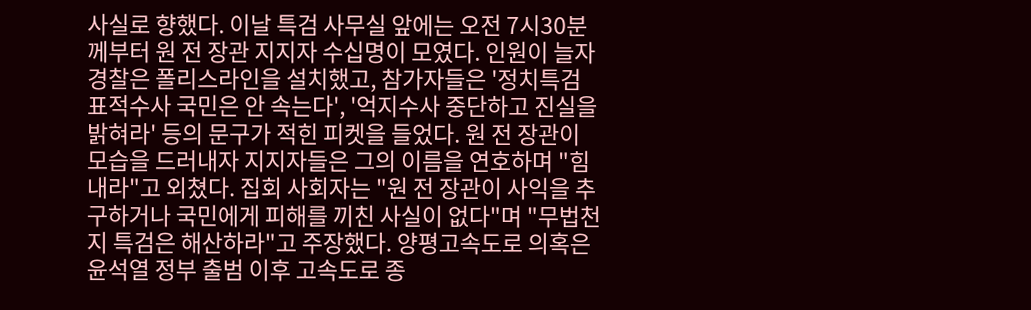사실로 향했다. 이날 특검 사무실 앞에는 오전 7시30분께부터 원 전 장관 지지자 수십명이 모였다. 인원이 늘자 경찰은 폴리스라인을 설치했고, 참가자들은 '정치특검 표적수사 국민은 안 속는다', '억지수사 중단하고 진실을 밝혀라' 등의 문구가 적힌 피켓을 들었다. 원 전 장관이 모습을 드러내자 지지자들은 그의 이름을 연호하며 "힘내라"고 외쳤다. 집회 사회자는 "원 전 장관이 사익을 추구하거나 국민에게 피해를 끼친 사실이 없다"며 "무법천지 특검은 해산하라"고 주장했다. 양평고속도로 의혹은 윤석열 정부 출범 이후 고속도로 종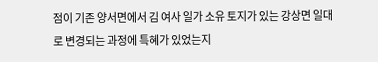점이 기존 양서면에서 김 여사 일가 소유 토지가 있는 강상면 일대로 변경되는 과정에 특혜가 있었는지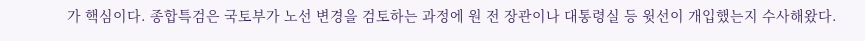가 핵심이다. 종합특검은 국토부가 노선 변경을 검토하는 과정에 원 전 장관이나 대통령실 등 윗선이 개입했는지 수사해왔다.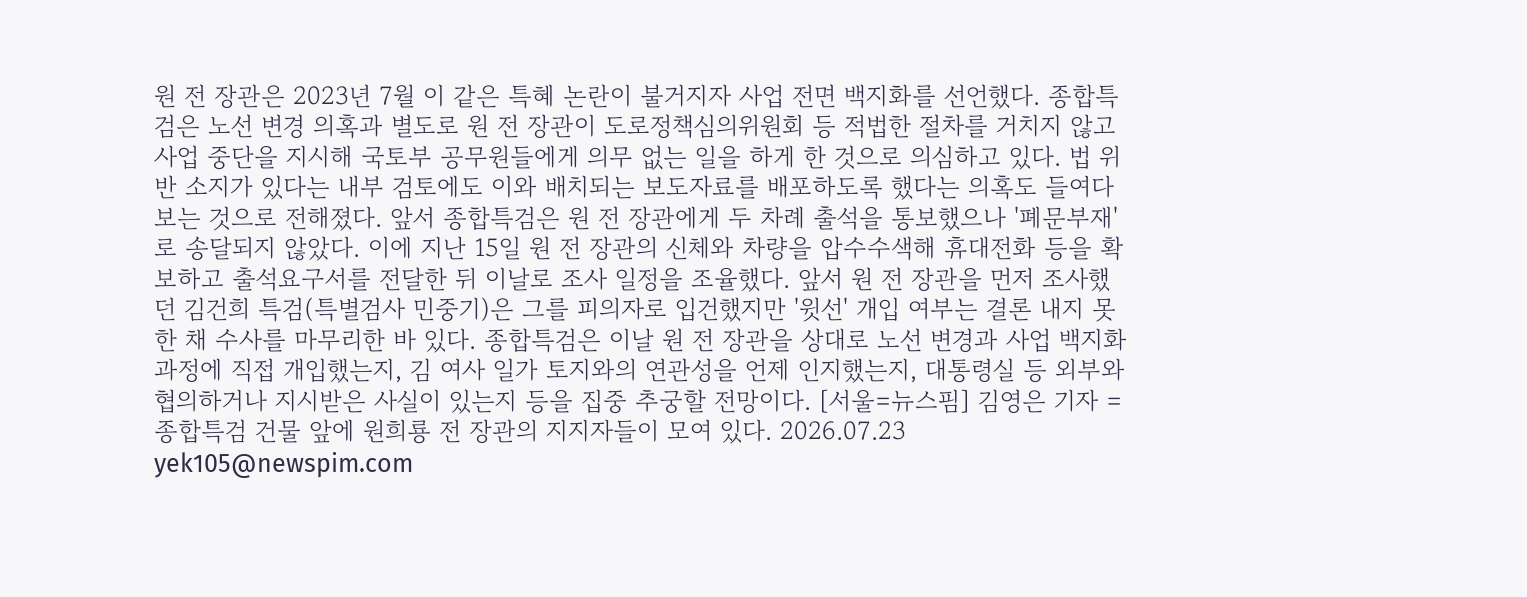원 전 장관은 2023년 7월 이 같은 특혜 논란이 불거지자 사업 전면 백지화를 선언했다. 종합특검은 노선 변경 의혹과 별도로 원 전 장관이 도로정책심의위원회 등 적법한 절차를 거치지 않고 사업 중단을 지시해 국토부 공무원들에게 의무 없는 일을 하게 한 것으로 의심하고 있다. 법 위반 소지가 있다는 내부 검토에도 이와 배치되는 보도자료를 배포하도록 했다는 의혹도 들여다보는 것으로 전해졌다. 앞서 종합특검은 원 전 장관에게 두 차례 출석을 통보했으나 '폐문부재'로 송달되지 않았다. 이에 지난 15일 원 전 장관의 신체와 차량을 압수수색해 휴대전화 등을 확보하고 출석요구서를 전달한 뒤 이날로 조사 일정을 조율했다. 앞서 원 전 장관을 먼저 조사했던 김건희 특검(특별검사 민중기)은 그를 피의자로 입건했지만 '윗선' 개입 여부는 결론 내지 못한 채 수사를 마무리한 바 있다. 종합특검은 이날 원 전 장관을 상대로 노선 변경과 사업 백지화 과정에 직접 개입했는지, 김 여사 일가 토지와의 연관성을 언제 인지했는지, 대통령실 등 외부와 협의하거나 지시받은 사실이 있는지 등을 집중 추궁할 전망이다. [서울=뉴스핌] 김영은 기자 = 종합특검 건물 앞에 원희룡 전 장관의 지지자들이 모여 있다. 2026.07.23 yek105@newspim.com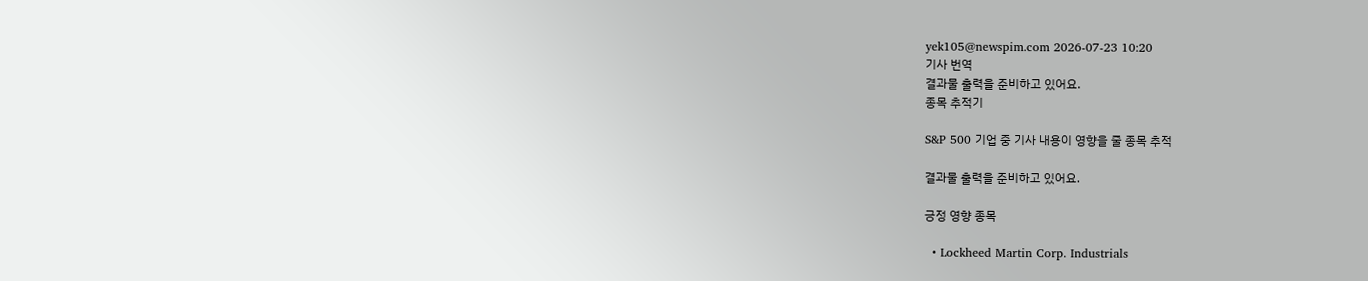yek105@newspim.com 2026-07-23 10:20
기사 번역
결과물 출력을 준비하고 있어요.
종목 추적기

S&P 500 기업 중 기사 내용이 영향을 줄 종목 추적

결과물 출력을 준비하고 있어요.

긍정 영향 종목

  • Lockheed Martin Corp. Industrials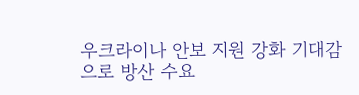우크라이나 안보 지원 강화 기대감으로 방산 수요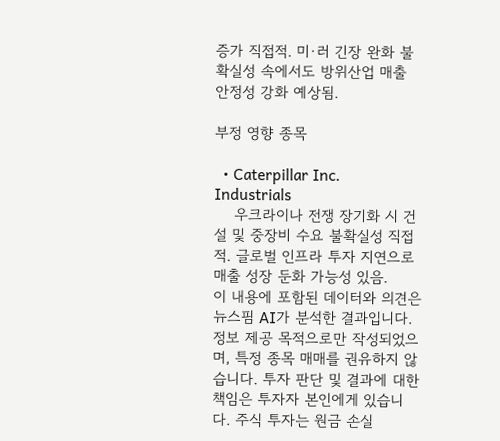증가 직접적. 미·러 긴장 완화 불확실성 속에서도 방위산업 매출 안정성 강화 예상됨.

부정 영향 종목

  • Caterpillar Inc. Industrials
    우크라이나 전쟁 장기화 시 건설 및 중장비 수요 불확실성 직접적. 글로벌 인프라 투자 지연으로 매출 성장 둔화 가능성 있음.
이 내용에 포함된 데이터와 의견은 뉴스핌 AI가 분석한 결과입니다. 정보 제공 목적으로만 작성되었으며, 특정 종목 매매를 권유하지 않습니다. 투자 판단 및 결과에 대한 책임은 투자자 본인에게 있습니다. 주식 투자는 원금 손실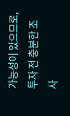가능성이 있으므로, 투자 전 충분한 조사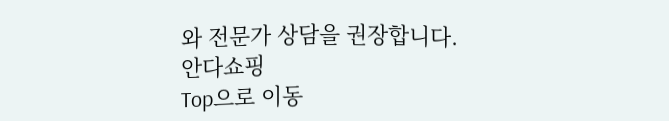와 전문가 상담을 권장합니다.
안다쇼핑
Top으로 이동